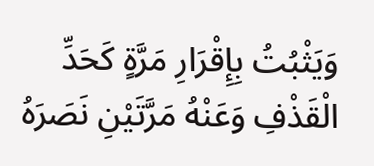وَيَثْبُتُ بِإِقْرَارِ مَرَّةٍ كَحَدِّ الْقَذْفِ وَعَنْهُ مَرَّتَيْنِ نَصَرَهُ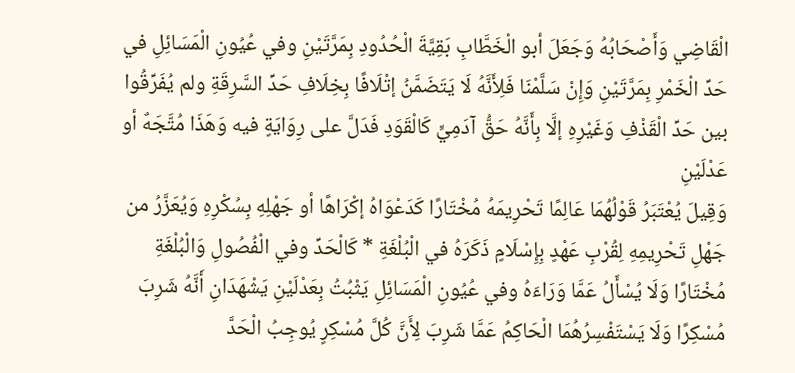الْقَاضِي وَأَصْحَابُهُ وَجَعَلَ أبو الْخَطَّابِ بَقِيَّةَ الْحُدُودِ بِمَرَّتَيْنِ وفي عُيُونِ الْمَسَائِلِ في حَدِّ الْخَمْرِ بِمَرَّتَيْنِ وَإِنْ سَلَّمْنَا فَلِأَنَّهُ لَا يَتَضَمَّنُ إتْلَافًا بِخِلَافِ حَدِّ السَّرِقَةِ ولم يُفَرِّقُوا بين حَدِّ الْقَذْفِ وَغَيْرِهِ إلَّا بِأَنَّهُ حَقُّ آدَمِيٍّ كَالْقَوَدِ فَدَلَّ على رِوَايَةٍ فيه وَهَذَا مُتَّجَهٌ أو عَدْلَيْنِ
وَقِيلَ يُعْتَبَرُ قَوْلُهُمَا عَالِمًا تَحْرِيمَهُ مُخْتَارًا كَدَعْوَاهُ إكْرَاهًا أو جَهْلِهِ بِسُكْرِهِ وَيُعَزَّرُ من جَهْلِ تَحْرِيمِهِ لِقُرْبِ عَهْدٍ بِإِسْلَامٍ ذَكَرَهُ في الْبُلْغَةِ * كَالْحَدِّ وفي الْفُصُولِ وَالْبُلْغَةِ مُخْتَارًا وَلَا يُسْأَلُ عَمَّا وَرَاءَهُ وفي عُيُونِ الْمَسَائِلِ يَثْبُتُ بِعَدْلَيْنِ يَشْهَدَانِ أَنَّهُ شَرِبَ مُسْكِرًا وَلَا يَسْتَفْسِرُهُمَا الْحَاكِمُ عَمَّا شَرِبَ لِأَنَّ كُلَّ مُسْكِرٍ يُوجِبُ الْحَدَّ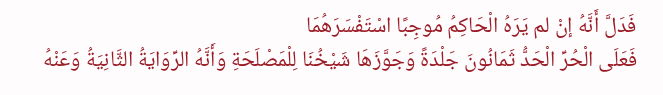فَدَلَّ أَنَّهُ إنْ لم يَرَهُ الْحَاكِمُ مُوجِبًا اسْتَفْسَرَهُمَا
فَعَلَى الْحُرِّ الْحَدُّ ثَمَانُونَ جَلْدَةً وَجَوَّزَهَا شَيْخُنَا لِلْمَصْلَحَةِ وَأَنَّهُ الرِّوَايَةُ الثَّانِيَةُ وَعَنْهُ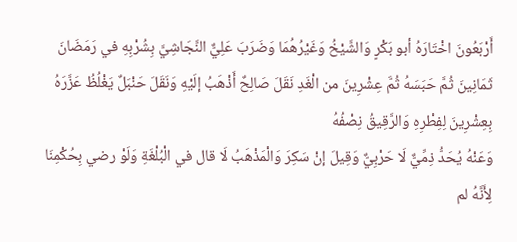أَرْبَعُونَ اخْتَارَهُ أبو بَكْرٍ وَالشَّيْخُ وَغَيْرُهُمَا وَضَرَبَ عَلِيٌّ النَّجَاشِيَّ بِشُرْبِهِ في رَمَضَانَ ثَمَانِينَ ثُمَّ حَبَسَهُ ثُمَّ عِشْرِينَ من الْغَدِ نَقَلَ صَالِحٌ أَذْهَبُ إلَيْهِ وَنَقَلَ حَنْبَلٌ يَغْلُظُ عَزَّرَهُ بِعِشْرِينَ لِفِطْرِهِ وَالرَّقِيقُ نِصْفُهُ
وَعَنْهُ يُحَدُّ ذِمِّيٌّ لَا حَرْبِيٌّ وَقِيلَ إنْ سَكِرَ وَالْمَذْهَبُ لَا قال في الْبُلْغَةِ وَلَوْ رضي بِحُكْمِنَا لِأَنَّهُ لم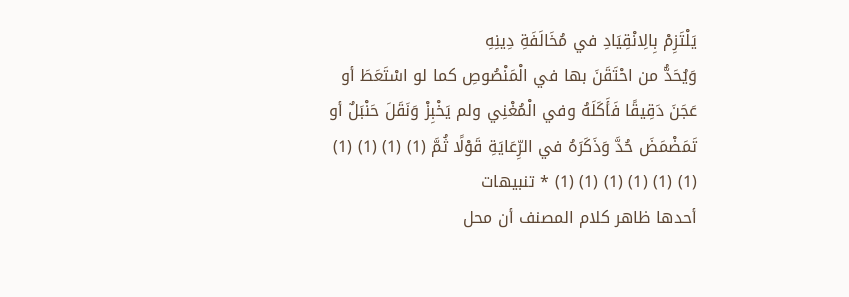يَلْتَزِمْ بِالِانْقِيَادِ في مُخَالَفَةِ دِينِهِ
وَيُحَدُّ من احْتَقَنَ بها في الْمَنْصُوصِ كما لو اسْتَعَطَ أو عَجَنَ دَقِيقًا فَأَكَلَهُ وفي الْمُغْنِي ولم يَخْبِزْ وَنَقَلَ حَنْبَلٌ أو تَمَضْمَضَ حُدَّ وَذَكَرَهُ في الرِّعَايَةِ قَوْلًا ثُمَّ (1) (1) (1) (1) (1) (1) (1) (1) (1) (1) * تنبيهات
أحدها ظاهر كلام المصنف أن محل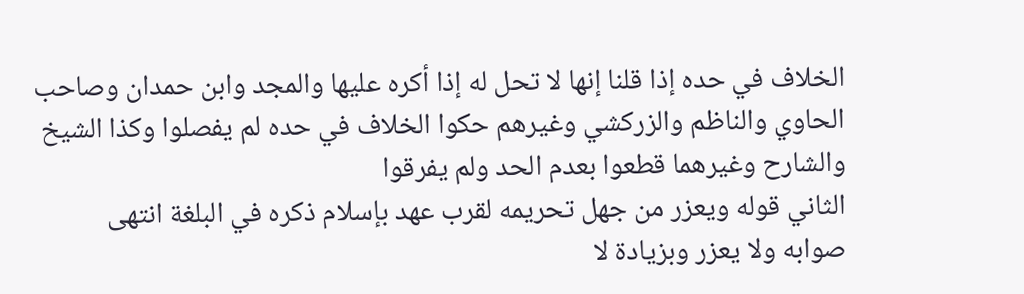الخلاف في حده إذا قلنا إنها لا تحل له إذا أكره عليها والمجد وابن حمدان وصاحب الحاوي والناظم والزركشي وغيرهم حكوا الخلاف في حده لم يفصلوا وكذا الشيخ والشارح وغيرهما قطعوا بعدم الحد ولم يفرقوا
الثاني قوله ويعزر من جهل تحريمه لقرب عهد بإسلام ذكره في البلغة انتهى
صوابه ولا يعزر وبزيادة لا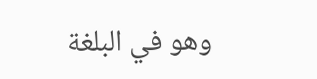وهو في البلغة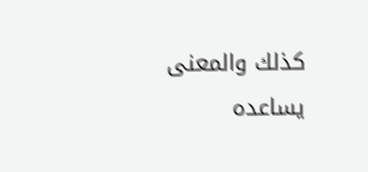كذلك والمعنى يساعده